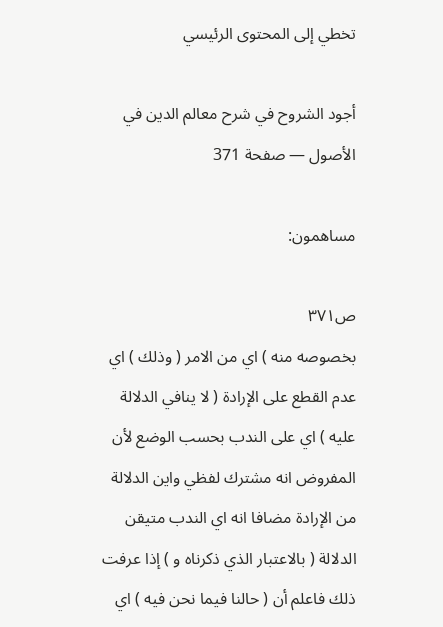تخطي إلى المحتوى الرئيسي

أجود الشروح في شرح معالم الدين في الأصول — صفحة 371

مساهمون:

ص٣٧١
بخصوصه منه ) اي من الامر ( وذلك ) اي عدم القطع على الإرادة ( لا ينافي الدلالة عليه ) اي على الندب بحسب الوضع لأن المفروض انه مشترك لفظي واين الدلالة من الإرادة مضافا انه اي الندب متيقن الدلالة ( بالاعتبار الذي ذكرناه و ) إذا عرفت ذلك فاعلم أن ( حالنا فيما نحن فيه ) اي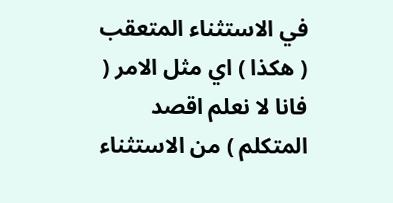في الاستثناء المتعقب ( هكذا ) اي مثل الامر ( فانا لا نعلم اقصد المتكلم ) من الاستثناء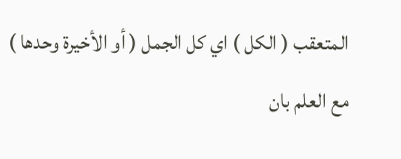المتعقب ( الكل ) اي كل الجمل ( أو الأخيرة وحدها ) مع العلم بان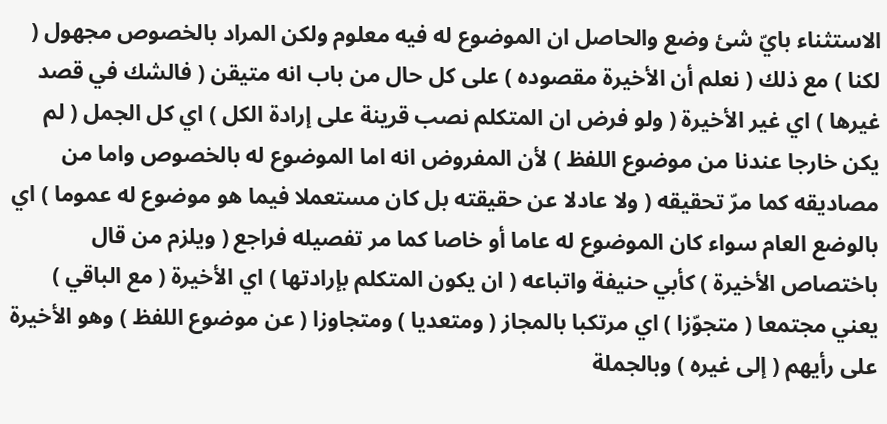الاستثناء بايّ شئ وضع والحاصل ان الموضوع له فيه معلوم ولكن المراد بالخصوص مجهول ( لكنا ) مع ذلك ( نعلم أن الأخيرة مقصوده ) على كل حال من باب انه متيقن ( فالشك في قصد غيرها ) اي غير الأخيرة ( ولو فرض ان المتكلم نصب قرينة على إرادة الكل ) اي كل الجمل ( لم يكن خارجا عندنا من موضوع اللفظ ) لأن المفروض انه اما الموضوع له بالخصوص واما من مصاديقه كما مرّ تحقيقه ( ولا عادلا عن حقيقته بل كان مستعملا فيما هو موضوع له عموما ) اي بالوضع العام سواء كان الموضوع له عاما أو خاصا كما مر تفصيله فراجع ( ويلزم من قال باختصاص الأخيرة ) كأبي حنيفة واتباعه ( ان يكون المتكلم بإرادتها ) اي الأخيرة ( مع الباقي ) يعني مجتمعا ( متجوّزا ) اي مرتكبا بالمجاز ( ومتعديا ) ومتجاوزا ( عن موضوع اللفظ ) وهو الأخيرة على رأيهم ( إلى غيره ) وبالجملة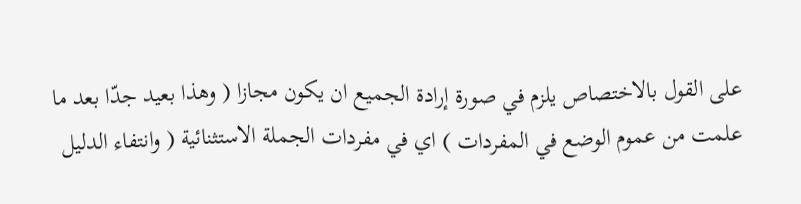على القول بالاختصاص يلزم في صورة إرادة الجميع ان يكون مجازا ( وهذا بعيد جدّا بعد ما علمت من عموم الوضع في المفردات ) اي في مفردات الجملة الاستثنائية ( وانتفاء الدليل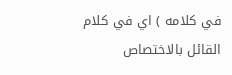في كلامه ) اي في كلام القائل بالاختصاص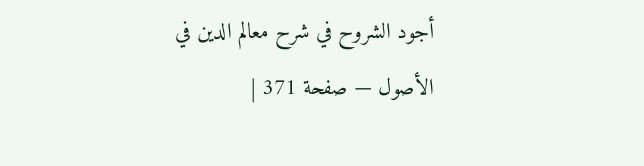أجود الشروح في شرح معالم الدين في الأصول — صفحة 371 |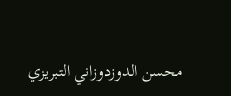محسن الدوزدوزاني التبريزي